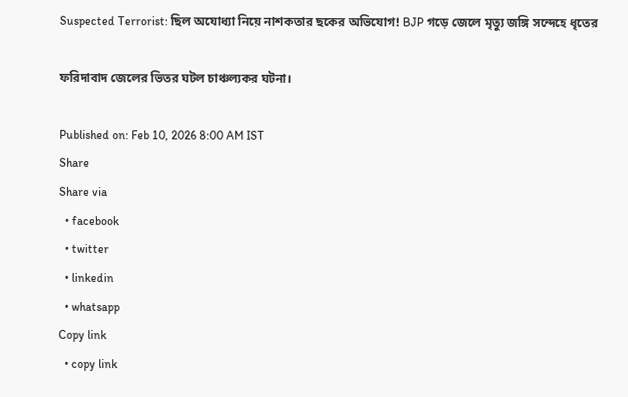Suspected Terrorist: ছিল অযোধ্যা নিয়ে নাশকতার ছকের অভিযোগ! BJP গড়ে জেলে মৃত্যু জঙ্গি সন্দেহে ধৃতের

ফরিদাবাদ জেলের ভিতর ঘটল চাঞ্চল্যকর ঘটনা।

Published on: Feb 10, 2026 8:00 AM IST
Share
Share via
  • facebook
  • twitter
  • linkedin
  • whatsapp
Copy link
  • copy link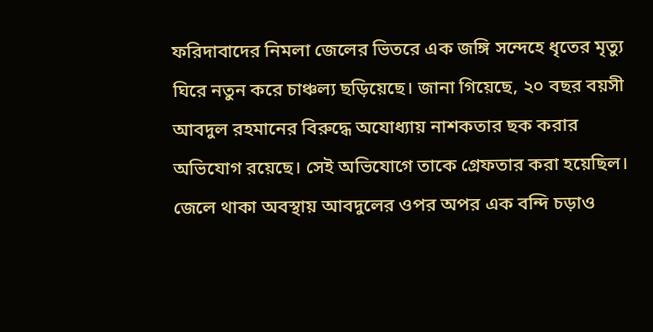ফরিদাবাদের নিমলা জেলের ভিতরে এক জঙ্গি সন্দেহে ধৃতের মৃত্যু ঘিরে নতুন করে চাঞ্চল্য ছড়িয়েছে। জানা গিয়েছে, ২০ বছর বয়সী আবদুল রহমানের বিরুদ্ধে অযোধ্যায় নাশকতার ছক করার অভিযোগ রয়েছে। সেই অভিযোগে তাকে গ্রেফতার করা হয়েছিল। জেলে থাকা অবস্থায় আবদুলের ওপর অপর এক বন্দি চড়াও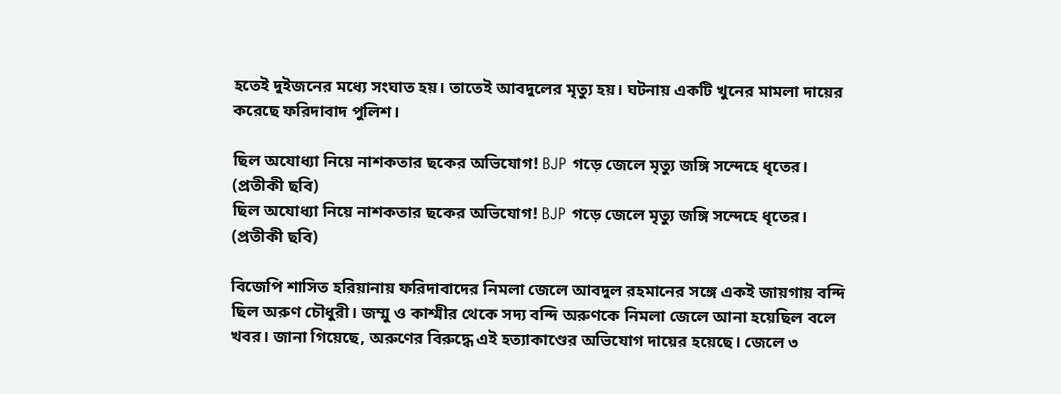হতেই দুইজনের মধ্যে সংঘাত হয়। তাতেই আবদুলের মৃত্যু হয়। ঘটনায় একটি খুনের মামলা দায়ের করেছে ফরিদাবাদ পুলিশ।

ছিল অযোধ্যা নিয়ে নাশকতার ছকের অভিযোগ! BJP গড়ে জেলে মৃত্যু জঙ্গি সন্দেহে ধৃতের। (প্রতীকী ছবি)
ছিল অযোধ্যা নিয়ে নাশকতার ছকের অভিযোগ! BJP গড়ে জেলে মৃত্যু জঙ্গি সন্দেহে ধৃতের। (প্রতীকী ছবি)

বিজেপি শাসিত হরিয়ানায় ফরিদাবাদের নিমলা জেলে আবদুল রহমানের সঙ্গে একই জায়গায় বন্দি ছিল অরুণ চৌধুরী। জম্মু ও কাশ্মীর থেকে সদ্য বন্দি অরুণকে নিমলা জেলে আনা হয়েছিল বলে খবর। জানা গিয়েছে, অরুণের বিরুদ্ধে এই হত্যাকাণ্ডের অভিযোগ দায়ের হয়েছে। জেলে ৩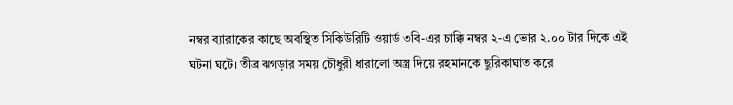নম্বর ব্যারাকের কাছে অবস্থিত সিকিউরিটি ওয়ার্ড ৩বি-এর চাক্কি নম্বর ২-এ ভোর ২.০০ টার দিকে এই ঘটনা ঘটে। তীব্র ঝগড়ার সময় চৌধুরী ধারালো অস্ত্র দিয়ে রহমানকে ছুরিকাঘাত করে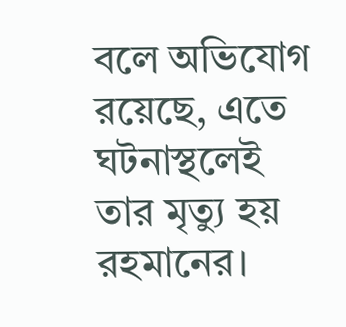বলে অভিযোগ রয়েছে, এতে ঘটনাস্থলেই তার মৃত্যু হয় রহমানের।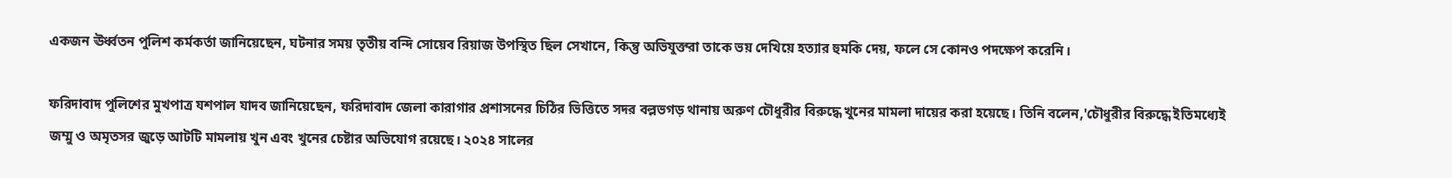একজন ঊর্ধ্বতন পুলিশ কর্মকর্তা জানিয়েছেন, ঘটনার সময় তৃতীয় বন্দি সোয়েব রিয়াজ উপস্থিত ছিল সেখানে, কিন্তু অভিযুক্তরা তাকে ভয় দেখিয়ে হত্যার হুমকি দেয়, ফলে সে কোনও পদক্ষেপ করেনি।

ফরিদাবাদ পুলিশের মুখপাত্র যশপাল যাদব জানিয়েছেন, ফরিদাবাদ জেলা কারাগার প্রশাসনের চিঠির ভিত্তিতে সদর বল্লভগড় থানায় অরুণ চৌধুরীর বিরুদ্ধে খুনের মামলা দায়ের করা হয়েছে। তিনি বলেন,'চৌধুরীর বিরুদ্ধে ইতিমধ্যেই জম্মু ও অমৃতসর জুড়ে আটটি মামলায় খুন এবং খুনের চেষ্টার অভিযোগ রয়েছে। ২০২৪ সালের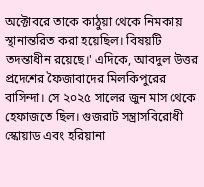অক্টোবরে তাকে কাঠুয়া থেকে নিমকায় স্থানান্তরিত করা হয়েছিল। বিষয়টি তদন্তাধীন রয়েছে।' এদিকে, আবদুল উত্তর প্রদেশের ফৈজাবাদের মিলকিপুরের বাসিন্দা। সে ২০২৫ সালের জুন মাস থেকে হেফাজতে ছিল। গুজরাট সন্ত্রাসবিরোধী স্কোয়াড এবং হরিয়ানা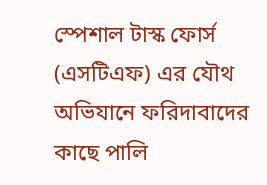স্পেশাল টাস্ক ফোর্স (এসটিএফ) এর যৌথ অভিযানে ফরিদাবাদের কাছে পালি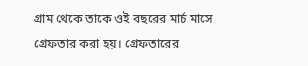গ্রাম থেকে তাকে ওই বছরের মার্চ মাসে গ্রেফতার করা হয়। গ্রেফতারের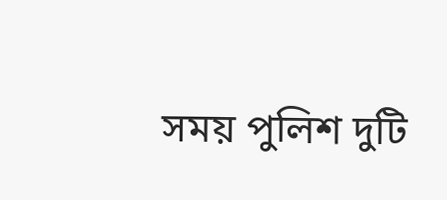সময় পুলিশ দুটি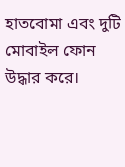হাতবোমা এবং দুটি মোবাইল ফোন উদ্ধার করে।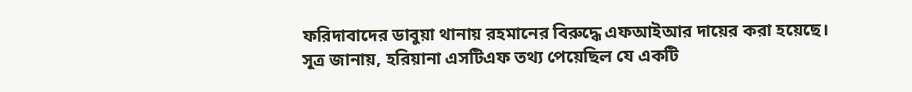ফরিদাবাদের ডাবুয়া থানায় রহমানের বিরুদ্ধে এফআইআর দায়ের করা হয়েছে। সূত্র জানায়, হরিয়ানা এসটিএফ তথ্য পেয়েছিল যে একটি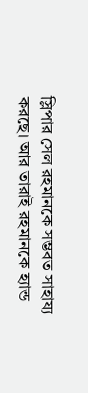স্লিপার সেল রহমানকে সম্ভবত সাহায্য করছে। আর তারাই রহমানকে হ্যান্ড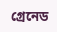গ্রেনেড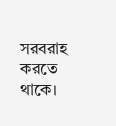সরবরাহ করতে থাকে।